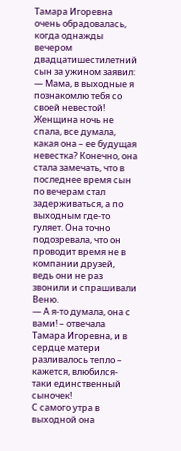Тамара Игоревна очень обрадовалась, когда однажды вечером двадцатишестилетний сын за ужином заявил:
— Мама, в выходные я познакомлю тебя со своей невестой!
Женщина ночь не спала, все думала, какая она – ее будущая невестка? Конечно, она стала замечать, что в последнее время сын по вечерам стал задерживаться, а по выходным где-то гуляет. Она точно подозревала, что он проводит время не в компании друзей, ведь они не раз звонили и спрашивали Веню.
— А я-то думала, она с вами! – отвечала Тамара Игоревна, и в сердце матери разливалось тепло – кажется, влюбился-таки единственный сыночек!
С самого утра в выходной она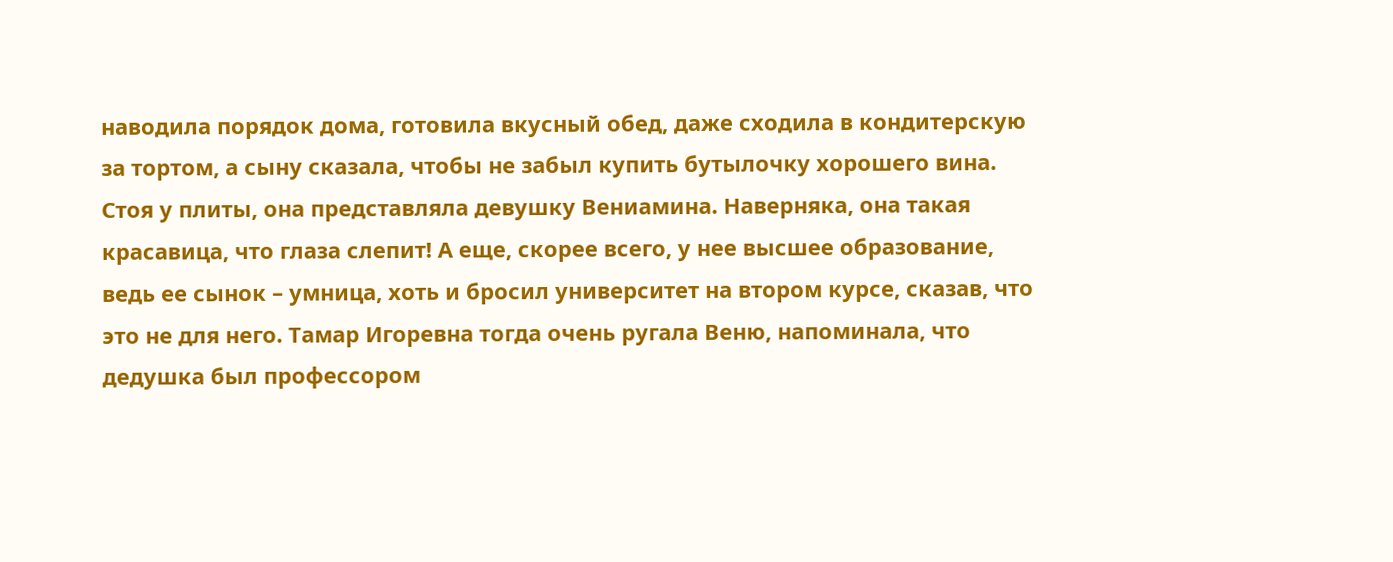наводила порядок дома, готовила вкусный обед, даже сходила в кондитерскую за тортом, а сыну сказала, чтобы не забыл купить бутылочку хорошего вина. Стоя у плиты, она представляла девушку Вениамина. Наверняка, она такая красавица, что глаза слепит! А еще, скорее всего, у нее высшее образование, ведь ее сынок – умница, хоть и бросил университет на втором курсе, сказав, что это не для него. Тамар Игоревна тогда очень ругала Веню, напоминала, что дедушка был профессором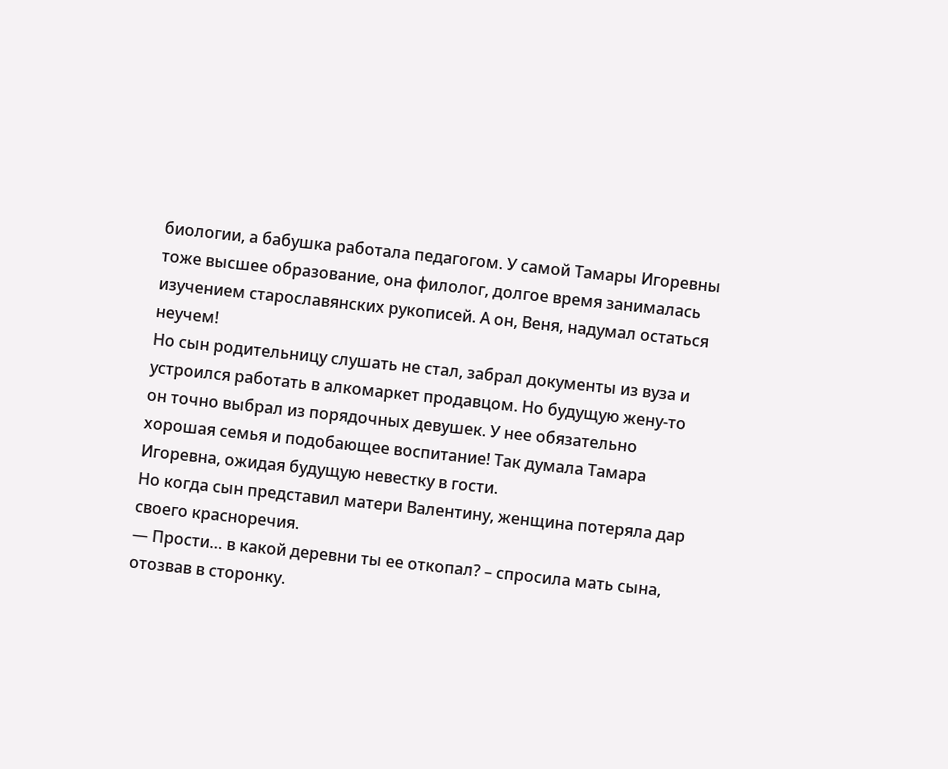биологии, а бабушка работала педагогом. У самой Тамары Игоревны тоже высшее образование, она филолог, долгое время занималась изучением старославянских рукописей. А он, Веня, надумал остаться неучем!
Но сын родительницу слушать не стал, забрал документы из вуза и устроился работать в алкомаркет продавцом. Но будущую жену-то он точно выбрал из порядочных девушек. У нее обязательно хорошая семья и подобающее воспитание! Так думала Тамара Игоревна, ожидая будущую невестку в гости.
Но когда сын представил матери Валентину, женщина потеряла дар своего красноречия.
— Прости… в какой деревни ты ее откопал? – спросила мать сына, отозвав в сторонку.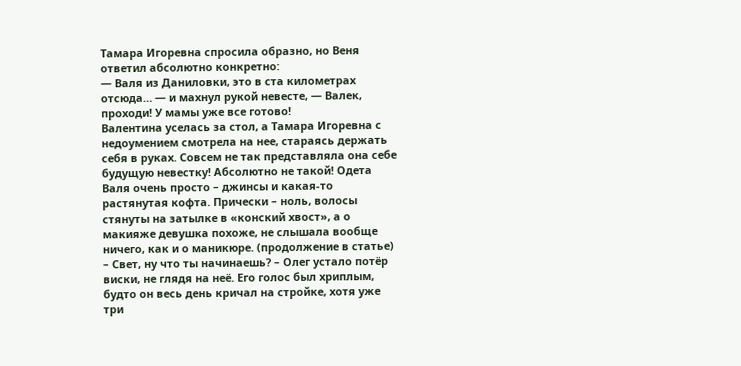Тамара Игоревна спросила образно, но Веня ответил абсолютно конкретно:
— Валя из Даниловки, это в ста километрах отсюда… — и махнул рукой невесте, — Валек, проходи! У мамы уже все готово!
Валентина уселась за стол, а Тамара Игоревна с недоумением смотрела на нее, стараясь держать себя в руках. Совсем не так представляла она себе будущую невестку! Абсолютно не такой! Одета Валя очень просто – джинсы и какая-то растянутая кофта. Прически – ноль, волосы стянуты на затылке в «конский хвост», а о макияже девушка похоже, не слышала вообще ничего, как и о маникюре. (продолжение в статье)
– Свет, ну что ты начинаешь? – Олег устало потёр виски, не глядя на неё. Его голос был хриплым, будто он весь день кричал на стройке, хотя уже три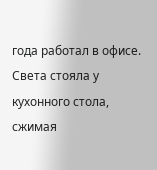года работал в офисе.
Света стояла у кухонного стола, сжимая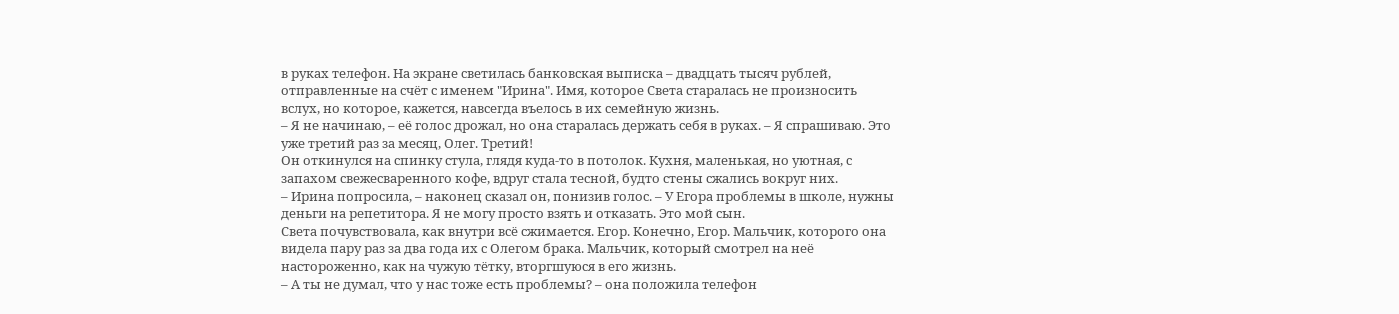в руках телефон. На экране светилась банковская выписка – двадцать тысяч рублей, отправленные на счёт с именем "Ирина". Имя, которое Света старалась не произносить вслух, но которое, кажется, навсегда въелось в их семейную жизнь.
– Я не начинаю, – её голос дрожал, но она старалась держать себя в руках. – Я спрашиваю. Это уже третий раз за месяц, Олег. Третий!
Он откинулся на спинку стула, глядя куда-то в потолок. Кухня, маленькая, но уютная, с запахом свежесваренного кофе, вдруг стала тесной, будто стены сжались вокруг них.
– Ирина попросила, – наконец сказал он, понизив голос. – У Егора проблемы в школе, нужны деньги на репетитора. Я не могу просто взять и отказать. Это мой сын.
Света почувствовала, как внутри всё сжимается. Егор. Конечно, Егор. Мальчик, которого она видела пару раз за два года их с Олегом брака. Мальчик, который смотрел на неё настороженно, как на чужую тётку, вторгшуюся в его жизнь.
– А ты не думал, что у нас тоже есть проблемы? – она положила телефон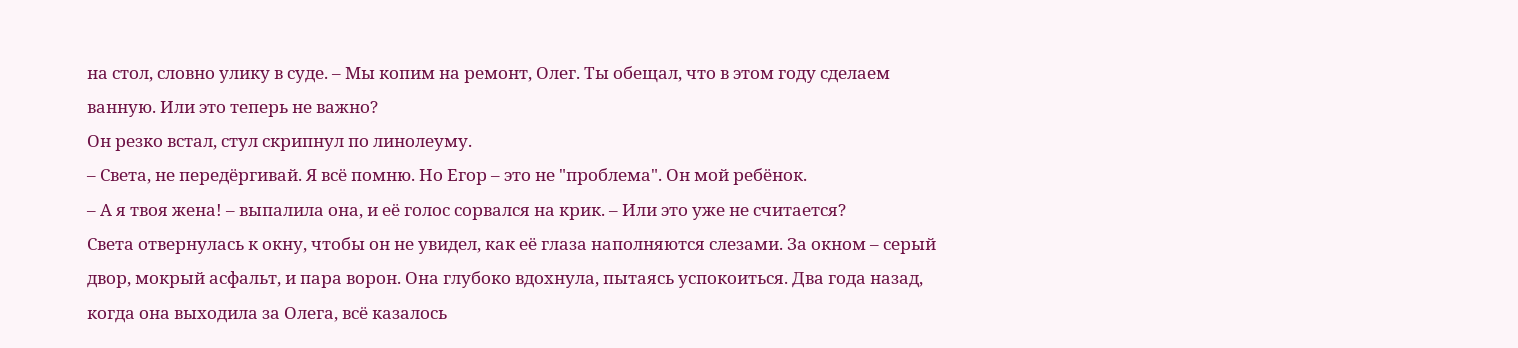на стол, словно улику в суде. – Мы копим на ремонт, Олег. Ты обещал, что в этом году сделаем ванную. Или это теперь не важно?
Он резко встал, стул скрипнул по линолеуму.
– Света, не передёргивай. Я всё помню. Но Егор – это не "проблема". Он мой ребёнок.
– А я твоя жена! – выпалила она, и её голос сорвался на крик. – Или это уже не считается?
Света отвернулась к окну, чтобы он не увидел, как её глаза наполняются слезами. За окном – серый двор, мокрый асфальт, и пара ворон. Она глубоко вдохнула, пытаясь успокоиться. Два года назад, когда она выходила за Олега, всё казалось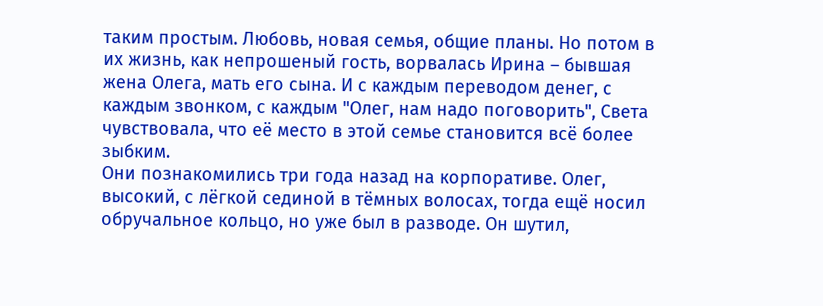таким простым. Любовь, новая семья, общие планы. Но потом в их жизнь, как непрошеный гость, ворвалась Ирина – бывшая жена Олега, мать его сына. И с каждым переводом денег, с каждым звонком, с каждым "Олег, нам надо поговорить", Света чувствовала, что её место в этой семье становится всё более зыбким.
Они познакомились три года назад на корпоративе. Олег, высокий, с лёгкой сединой в тёмных волосах, тогда ещё носил обручальное кольцо, но уже был в разводе. Он шутил,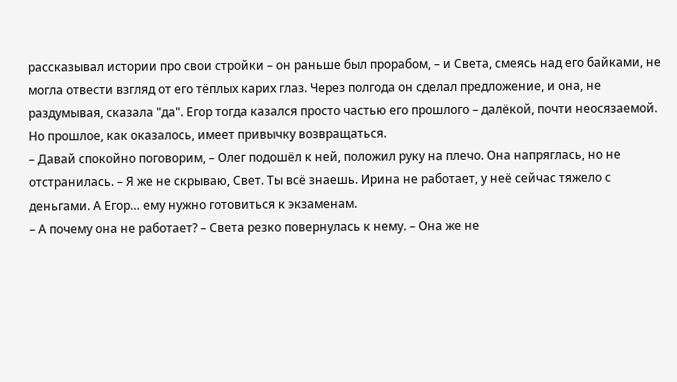рассказывал истории про свои стройки – он раньше был прорабом, – и Света, смеясь над его байками, не могла отвести взгляд от его тёплых карих глаз. Через полгода он сделал предложение, и она, не раздумывая, сказала "да". Егор тогда казался просто частью его прошлого – далёкой, почти неосязаемой. Но прошлое, как оказалось, имеет привычку возвращаться.
– Давай спокойно поговорим, – Олег подошёл к ней, положил руку на плечо. Она напряглась, но не отстранилась. – Я же не скрываю, Свет. Ты всё знаешь. Ирина не работает, у неё сейчас тяжело с деньгами. А Егор… ему нужно готовиться к экзаменам.
– А почему она не работает? – Света резко повернулась к нему. – Она же не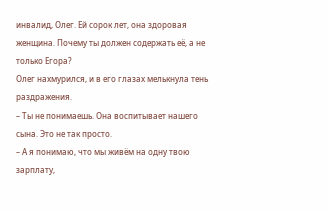инвалид, Олег. Ей сорок лет, она здоровая женщина. Почему ты должен содержать её, а не только Егора?
Олег нахмурился, и в его глазах мелькнула тень раздражения.
– Ты не понимаешь. Она воспитывает нашего сына. Это не так просто.
– А я понимаю, что мы живём на одну твою зарплату,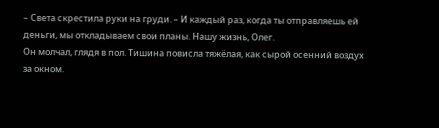– Света скрестила руки на груди. – И каждый раз, когда ты отправляешь ей деньги, мы откладываем свои планы. Нашу жизнь, Олег.
Он молчал, глядя в пол. Тишина повисла тяжёлая, как сырой осенний воздух за окном.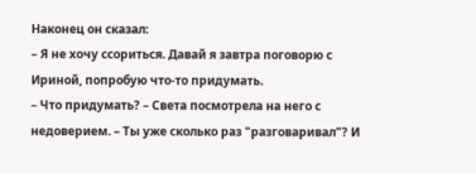Наконец он сказал:
– Я не хочу ссориться. Давай я завтра поговорю с Ириной, попробую что-то придумать.
– Что придумать? – Света посмотрела на него с недоверием. – Ты уже сколько раз "разговаривал"? И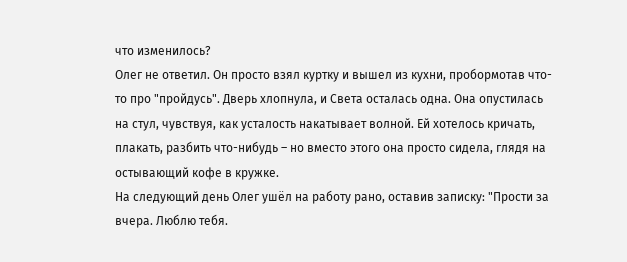что изменилось?
Олег не ответил. Он просто взял куртку и вышел из кухни, пробормотав что-то про "пройдусь". Дверь хлопнула, и Света осталась одна. Она опустилась на стул, чувствуя, как усталость накатывает волной. Ей хотелось кричать, плакать, разбить что-нибудь – но вместо этого она просто сидела, глядя на остывающий кофе в кружке.
На следующий день Олег ушёл на работу рано, оставив записку: "Прости за вчера. Люблю тебя.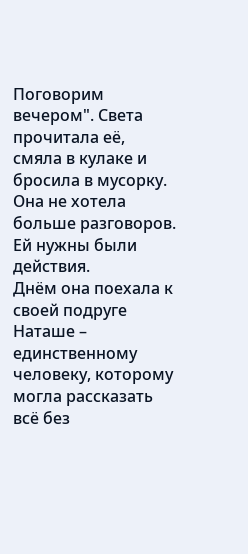Поговорим вечером". Света прочитала её, смяла в кулаке и бросила в мусорку. Она не хотела больше разговоров. Ей нужны были действия.
Днём она поехала к своей подруге Наташе – единственному человеку, которому могла рассказать всё без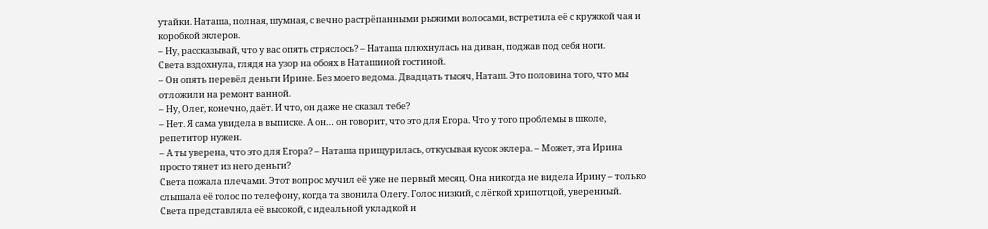утайки. Наташа, полная, шумная, с вечно растрёпанными рыжими волосами, встретила её с кружкой чая и коробкой эклеров.
– Ну, рассказывай, что у вас опять стряслось? – Наташа плюхнулась на диван, поджав под себя ноги.
Света вздохнула, глядя на узор на обоях в Наташиной гостиной.
– Он опять перевёл деньги Ирине. Без моего ведома. Двадцать тысяч, Наташ. Это половина того, что мы отложили на ремонт ванной.
– Ну, Олег, конечно, даёт. И что, он даже не сказал тебе?
– Нет. Я сама увидела в выписке. А он… он говорит, что это для Егора. Что у того проблемы в школе, репетитор нужен.
– А ты уверена, что это для Егора? – Наташа прищурилась, откусывая кусок эклера. – Может, эта Ирина просто тянет из него деньги?
Света пожала плечами. Этот вопрос мучил её уже не первый месяц. Она никогда не видела Ирину – только слышала её голос по телефону, когда та звонила Олегу. Голос низкий, с лёгкой хрипотцой, уверенный. Света представляла её высокой, с идеальной укладкой и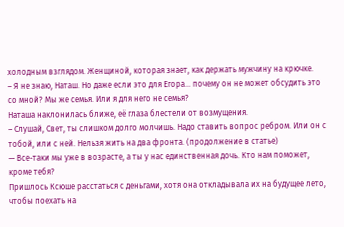холодным взглядом. Женщиной, которая знает, как держать мужчину на крючке.
– Я не знаю, Наташ. Но даже если это для Егора… почему он не может обсудить это со мной? Мы же семья. Или я для него не семья?
Наташа наклонилась ближе, её глаза блестели от возмущения.
– Слушай, Свет, ты слишком долго молчишь. Надо ставить вопрос ребром. Или он с тобой, или с ней. Нельзя жить на два фронта. (продолжение в статье)
— Все-таки мы уже в возрасте, а ты у нас единственная дочь. Кто нам поможет, кроме тебя?
Пришлось Ксюше расстаться с деньгами, хотя она откладывала их на будущее лето, чтобы поехать на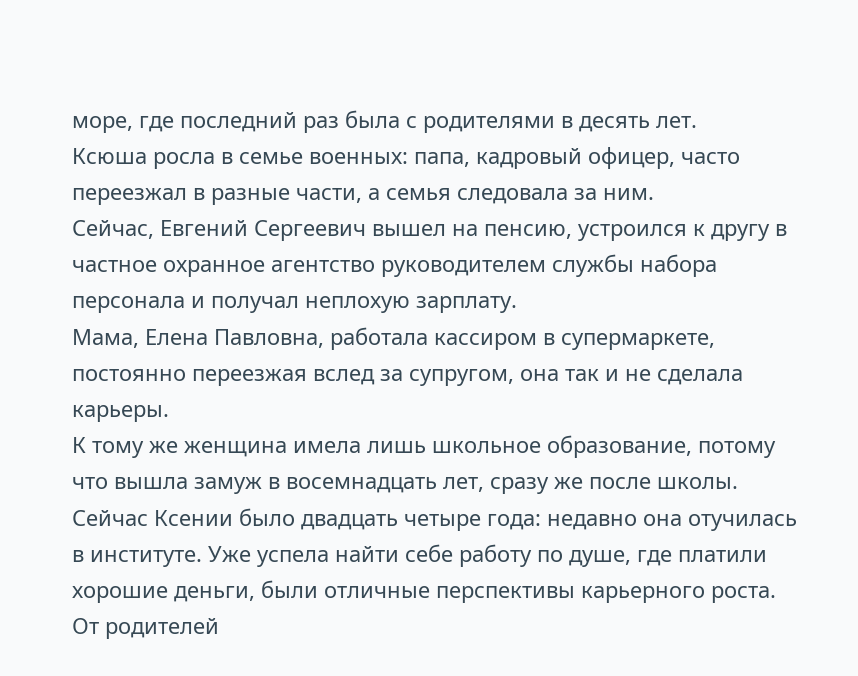море, где последний раз была с родителями в десять лет.
Ксюша росла в семье военных: папа, кадровый офицер, часто переезжал в разные части, а семья следовала за ним.
Сейчас, Евгений Сергеевич вышел на пенсию, устроился к другу в частное охранное агентство руководителем службы набора персонала и получал неплохую зарплату.
Мама, Елена Павловна, работала кассиром в супермаркете, постоянно переезжая вслед за супругом, она так и не сделала карьеры.
К тому же женщина имела лишь школьное образование, потому что вышла замуж в восемнадцать лет, сразу же после школы.
Сейчас Ксении было двадцать четыре года: недавно она отучилась в институте. Уже успела найти себе работу по душе, где платили хорошие деньги, были отличные перспективы карьерного роста.
От родителей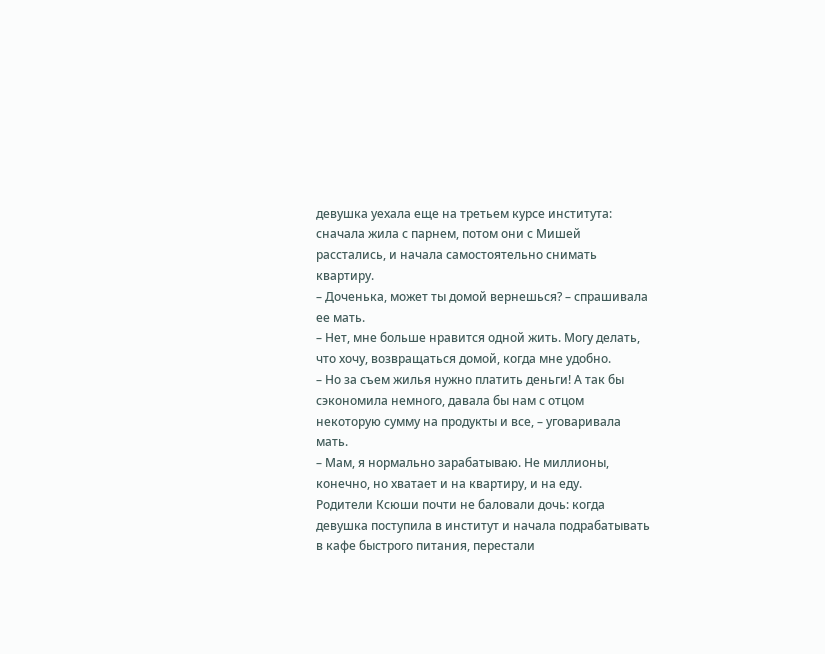девушка уехала еще на третьем курсе института: сначала жила с парнем, потом они с Мишей расстались, и начала самостоятельно снимать квартиру.
– Доченька, может ты домой вернешься? – спрашивала ее мать.
– Нет, мне больше нравится одной жить. Могу делать, что хочу, возвращаться домой, когда мне удобно.
– Но за съем жилья нужно платить деньги! А так бы сэкономила немного, давала бы нам с отцом некоторую сумму на продукты и все, – уговаривала мать.
– Мам, я нормально зарабатываю. Не миллионы, конечно, но хватает и на квартиру, и на еду.
Родители Ксюши почти не баловали дочь: когда девушка поступила в институт и начала подрабатывать в кафе быстрого питания, перестали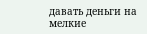давать деньги на мелкие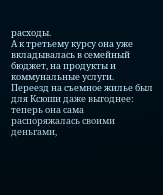расходы.
А к третьему курсу она уже вкладывалась в семейный бюджет, на продукты и коммунальные услуги.
Переезд на съемное жилье был для Ксюши даже выгоднее: теперь она сама распоряжалась своими деньгами,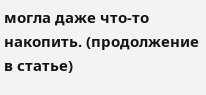могла даже что-то накопить. (продолжение в статье)